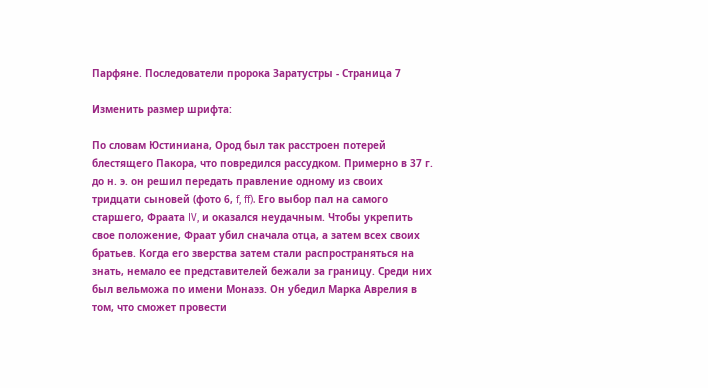Парфяне. Последователи пророка Заратустры - Страница 7

Изменить размер шрифта:

По словам Юстиниана, Ород был так расстроен потерей блестящего Пакора, что повредился рассудком. Примерно в 37 г. до н. э. он решил передать правление одному из своих тридцати сыновей (фото 6, f, ff). Его выбор пал на самого старшего, Фраата IV, и оказался неудачным. Чтобы укрепить свое положение, Фраат убил сначала отца, а затем всех своих братьев. Когда его зверства затем стали распространяться на знать, немало ее представителей бежали за границу. Среди них был вельможа по имени Монаэз. Он убедил Марка Аврелия в том, что сможет провести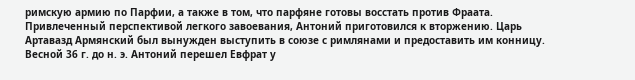римскую армию по Парфии, а также в том, что парфяне готовы восстать против Фраата. Привлеченный перспективой легкого завоевания, Антоний приготовился к вторжению. Царь Артавазд Армянский был вынужден выступить в союзе с римлянами и предоставить им конницу. Весной 36 г. до н. э. Антоний перешел Евфрат у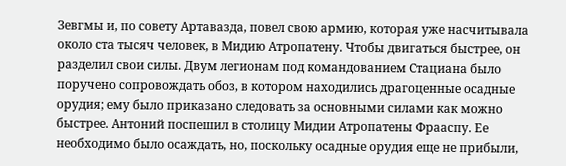Зевгмы и, по совету Артавазда, повел свою армию, которая уже насчитывала около ста тысяч человек, в Мидию Атропатену. Чтобы двигаться быстрее, он разделил свои силы. Двум легионам под командованием Стациана было поручено сопровождать обоз, в котором находились драгоценные осадные орудия; ему было приказано следовать за основными силами как можно быстрее. Антоний поспешил в столицу Мидии Атропатены Фрааспу. Ее необходимо было осаждать, но, поскольку осадные орудия еще не прибыли,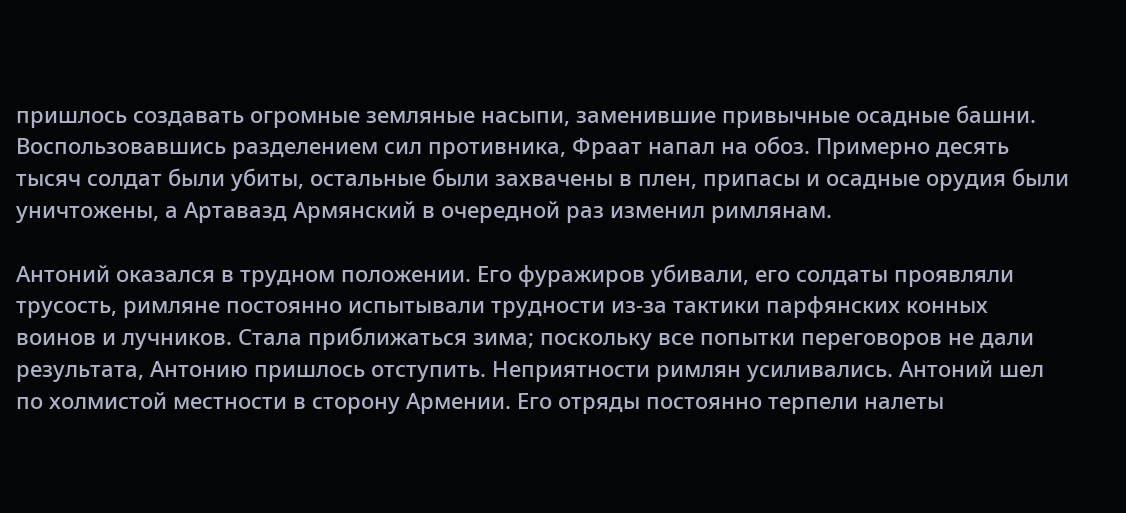пришлось создавать огромные земляные насыпи, заменившие привычные осадные башни. Воспользовавшись разделением сил противника, Фраат напал на обоз. Примерно десять тысяч солдат были убиты, остальные были захвачены в плен, припасы и осадные орудия были уничтожены, а Артавазд Армянский в очередной раз изменил римлянам.

Антоний оказался в трудном положении. Его фуражиров убивали, его солдаты проявляли трусость, римляне постоянно испытывали трудности из-за тактики парфянских конных воинов и лучников. Стала приближаться зима; поскольку все попытки переговоров не дали результата, Антонию пришлось отступить. Неприятности римлян усиливались. Антоний шел по холмистой местности в сторону Армении. Его отряды постоянно терпели налеты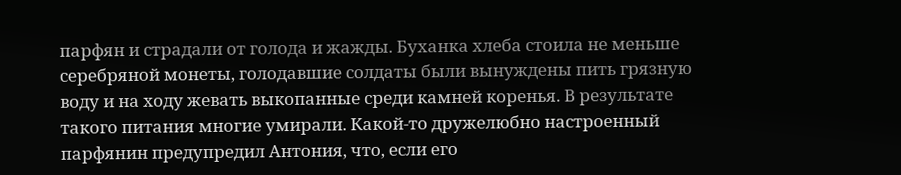парфян и страдали от голода и жажды. Буханка хлеба стоила не меньше серебряной монеты, голодавшие солдаты были вынуждены пить грязную воду и на ходу жевать выкопанные среди камней коренья. В результате такого питания многие умирали. Какой-то дружелюбно настроенный парфянин предупредил Антония, что, если его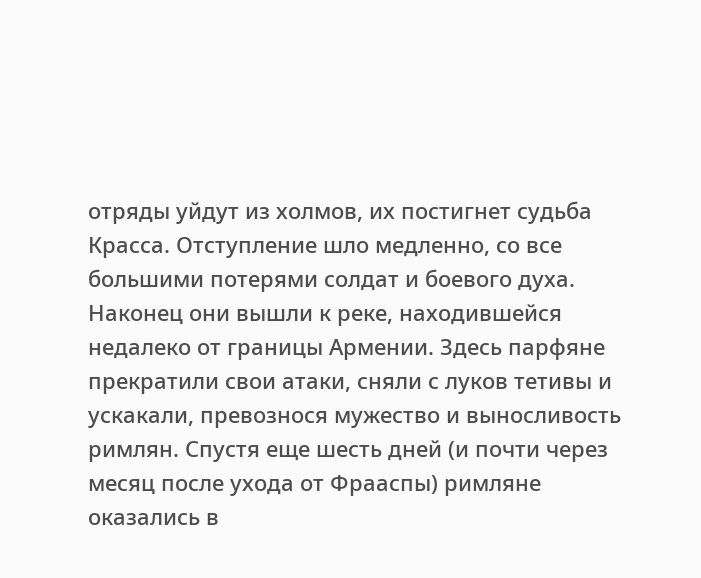отряды уйдут из холмов, их постигнет судьба Красса. Отступление шло медленно, со все большими потерями солдат и боевого духа. Наконец они вышли к реке, находившейся недалеко от границы Армении. Здесь парфяне прекратили свои атаки, сняли с луков тетивы и ускакали, превознося мужество и выносливость римлян. Спустя еще шесть дней (и почти через месяц после ухода от Фрааспы) римляне оказались в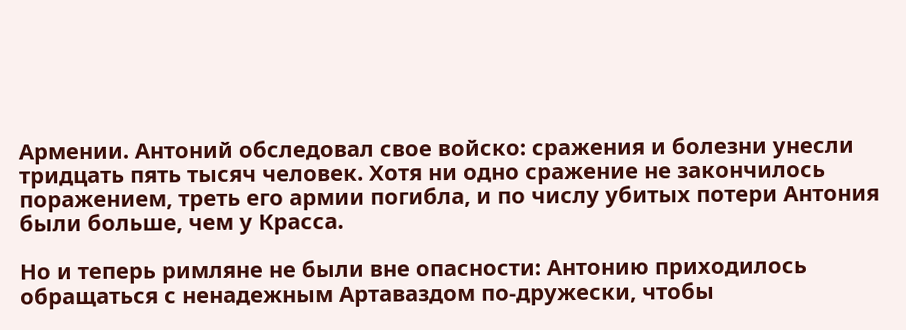Армении. Антоний обследовал свое войско: сражения и болезни унесли тридцать пять тысяч человек. Хотя ни одно сражение не закончилось поражением, треть его армии погибла, и по числу убитых потери Антония были больше, чем у Красса.

Но и теперь римляне не были вне опасности: Антонию приходилось обращаться с ненадежным Артаваздом по-дружески, чтобы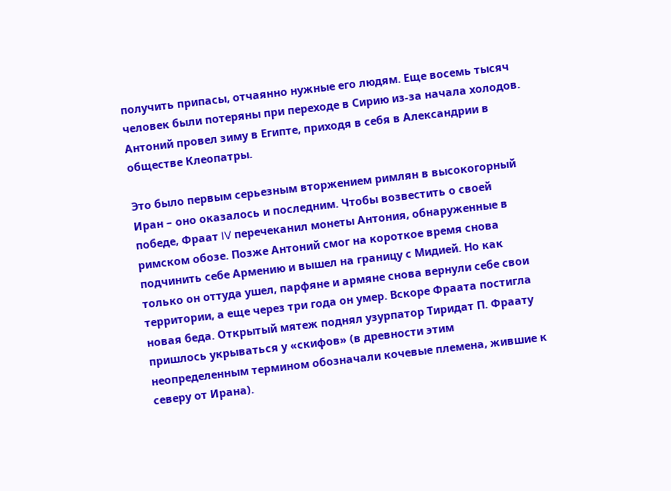получить припасы, отчаянно нужные его людям. Еще восемь тысяч человек были потеряны при переходе в Сирию из-за начала холодов. Антоний провел зиму в Египте, приходя в себя в Александрии в обществе Клеопатры.

Это было первым серьезным вторжением римлян в высокогорный Иран – оно оказалось и последним. Чтобы возвестить о своей победе, Фраат IV перечеканил монеты Антония, обнаруженные в римском обозе. Позже Антоний смог на короткое время снова подчинить себе Армению и вышел на границу с Мидией. Но как только он оттуда ушел, парфяне и армяне снова вернули себе свои территории, а еще через три года он умер. Вскоре Фраата постигла новая беда. Открытый мятеж поднял узурпатор Тиридат П. Фраату пришлось укрываться у «скифов» (в древности этим неопределенным термином обозначали кочевые племена, жившие к северу от Ирана).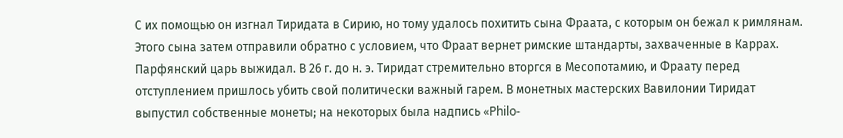С их помощью он изгнал Тиридата в Сирию, но тому удалось похитить сына Фраата, с которым он бежал к римлянам. Этого сына затем отправили обратно с условием, что Фраат вернет римские штандарты, захваченные в Каррах. Парфянский царь выжидал. В 26 г. до н. э. Тиридат стремительно вторгся в Месопотамию, и Фраату перед отступлением пришлось убить свой политически важный гарем. В монетных мастерских Вавилонии Тиридат выпустил собственные монеты; на некоторых была надпись «Philo-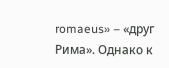romaeus» – «друг Рима». Однако к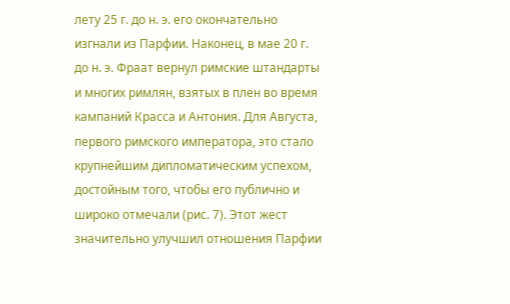лету 25 г. до н. э. его окончательно изгнали из Парфии. Наконец, в мае 20 г. до н. э. Фраат вернул римские штандарты и многих римлян, взятых в плен во время кампаний Красса и Антония. Для Августа, первого римского императора, это стало крупнейшим дипломатическим успехом, достойным того, чтобы его публично и широко отмечали (рис. 7). Этот жест значительно улучшил отношения Парфии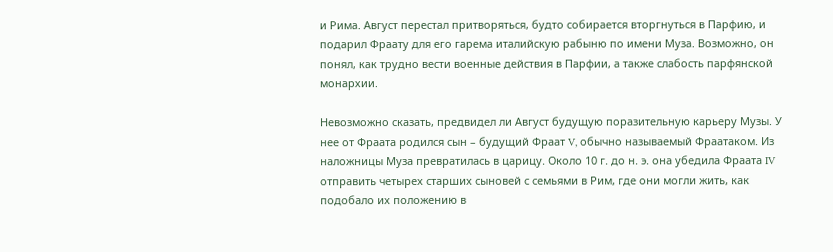и Рима. Август перестал притворяться, будто собирается вторгнуться в Парфию, и подарил Фраату для его гарема италийскую рабыню по имени Муза. Возможно, он понял, как трудно вести военные действия в Парфии, а также слабость парфянской монархии.

Невозможно сказать, предвидел ли Август будущую поразительную карьеру Музы. У нее от Фраата родился сын – будущий Фраат V, обычно называемый Фраатаком. Из наложницы Муза превратилась в царицу. Около 10 г. до н. э. она убедила Фраата IV отправить четырех старших сыновей с семьями в Рим, где они могли жить, как подобало их положению в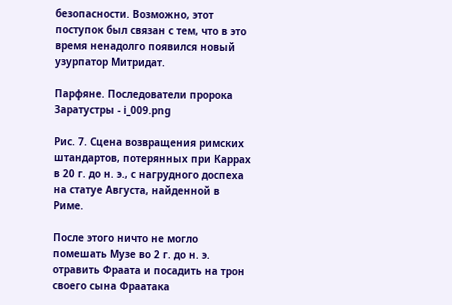безопасности. Возможно, этот поступок был связан с тем, что в это время ненадолго появился новый узурпатор Митридат.

Парфяне. Последователи пророка Заратустры - i_009.png

Рис. 7. Сцена возвращения римских штандартов, потерянных при Каррах в 20 г. до н. э., с нагрудного доспеха на статуе Августа, найденной в Риме.

После этого ничто не могло помешать Музе во 2 г. до н. э. отравить Фраата и посадить на трон своего сына Фраатака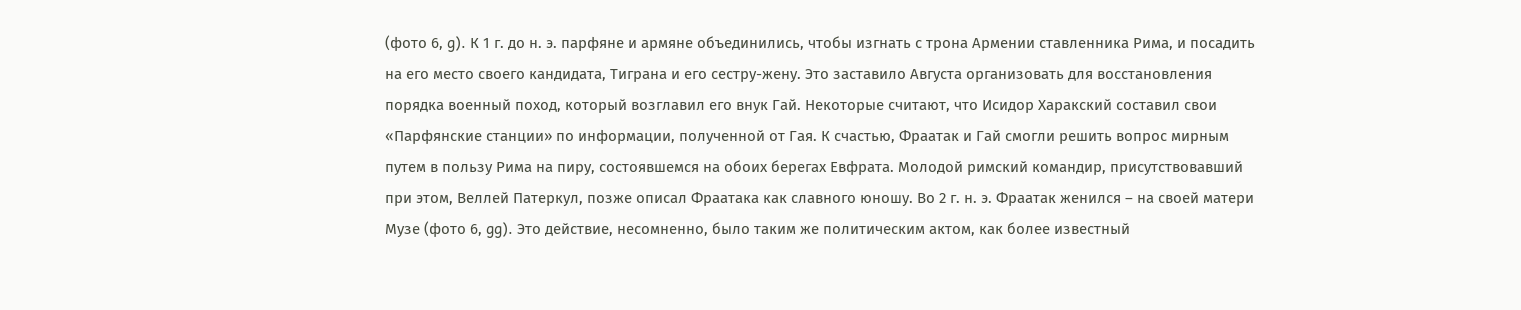(фото 6, g). К 1 г. до н. э. парфяне и армяне объединились, чтобы изгнать с трона Армении ставленника Рима, и посадить на его место своего кандидата, Тиграна и его сестру-жену. Это заставило Августа организовать для восстановления порядка военный поход, который возглавил его внук Гай. Некоторые считают, что Исидор Харакский составил свои «Парфянские станции» по информации, полученной от Гая. К счастью, Фраатак и Гай смогли решить вопрос мирным путем в пользу Рима на пиру, состоявшемся на обоих берегах Евфрата. Молодой римский командир, присутствовавший при этом, Веллей Патеркул, позже описал Фраатака как славного юношу. Во 2 г. н. э. Фраатак женился – на своей матери Музе (фото 6, gg). Это действие, несомненно, было таким же политическим актом, как более известный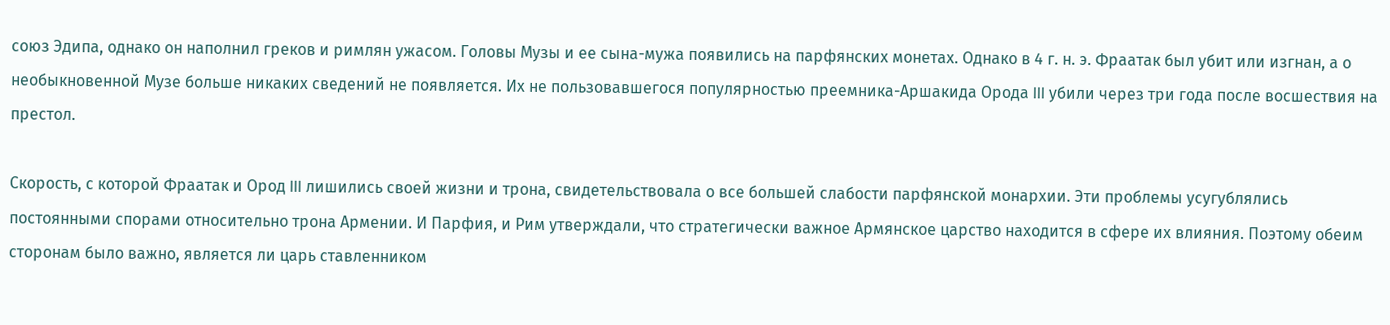союз Эдипа, однако он наполнил греков и римлян ужасом. Головы Музы и ее сына-мужа появились на парфянских монетах. Однако в 4 г. н. э. Фраатак был убит или изгнан, а о необыкновенной Музе больше никаких сведений не появляется. Их не пользовавшегося популярностью преемника-Аршакида Орода III убили через три года после восшествия на престол.

Скорость, с которой Фраатак и Ород III лишились своей жизни и трона, свидетельствовала о все большей слабости парфянской монархии. Эти проблемы усугублялись постоянными спорами относительно трона Армении. И Парфия, и Рим утверждали, что стратегически важное Армянское царство находится в сфере их влияния. Поэтому обеим сторонам было важно, является ли царь ставленником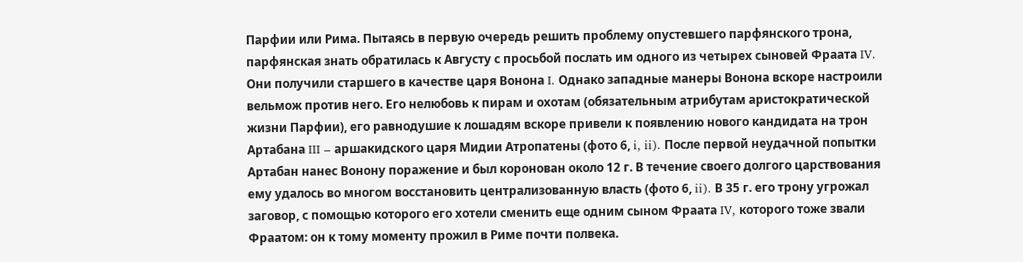Парфии или Рима. Пытаясь в первую очередь решить проблему опустевшего парфянского трона, парфянская знать обратилась к Августу с просьбой послать им одного из четырех сыновей Фраата IV. Они получили старшего в качестве царя Вонона I. Однако западные манеры Вонона вскоре настроили вельмож против него. Его нелюбовь к пирам и охотам (обязательным атрибутам аристократической жизни Парфии), его равнодушие к лошадям вскоре привели к появлению нового кандидата на трон Артабана III – аршакидского царя Мидии Атропатены (фото 6, i, ii). После первой неудачной попытки Артабан нанес Вонону поражение и был коронован около 12 г. В течение своего долгого царствования ему удалось во многом восстановить централизованную власть (фото 6, ii). В 35 г. его трону угрожал заговор, с помощью которого его хотели сменить еще одним сыном Фраата IV, которого тоже звали Фраатом: он к тому моменту прожил в Риме почти полвека.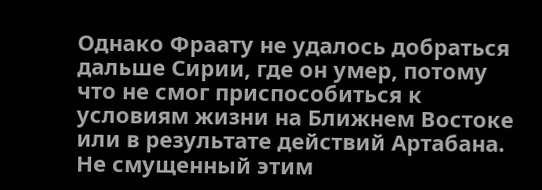Однако Фраату не удалось добраться дальше Сирии, где он умер, потому что не смог приспособиться к условиям жизни на Ближнем Востоке или в результате действий Артабана. Не смущенный этим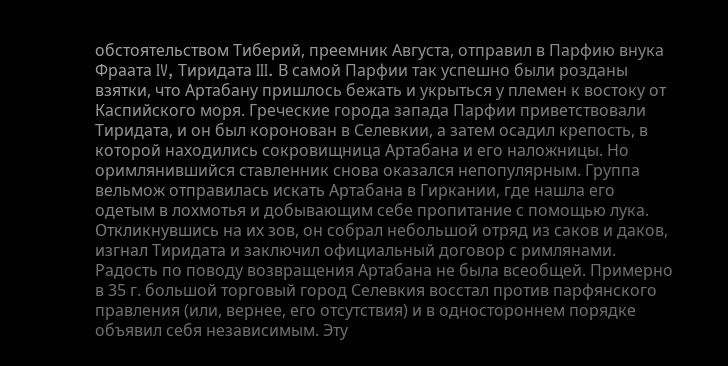обстоятельством Тиберий, преемник Августа, отправил в Парфию внука Фраата IV, Тиридата III. В самой Парфии так успешно были розданы взятки, что Артабану пришлось бежать и укрыться у племен к востоку от Каспийского моря. Греческие города запада Парфии приветствовали Тиридата, и он был коронован в Селевкии, а затем осадил крепость, в которой находились сокровищница Артабана и его наложницы. Но оримлянившийся ставленник снова оказался непопулярным. Группа вельмож отправилась искать Артабана в Гиркании, где нашла его одетым в лохмотья и добывающим себе пропитание с помощью лука. Откликнувшись на их зов, он собрал небольшой отряд из саков и даков, изгнал Тиридата и заключил официальный договор с римлянами. Радость по поводу возвращения Артабана не была всеобщей. Примерно в 35 г. большой торговый город Селевкия восстал против парфянского правления (или, вернее, его отсутствия) и в одностороннем порядке объявил себя независимым. Эту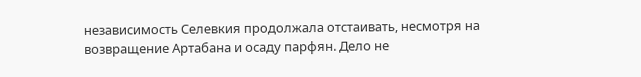независимость Селевкия продолжала отстаивать, несмотря на возвращение Артабана и осаду парфян. Дело не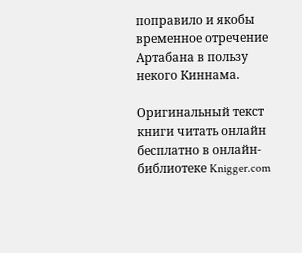поправило и якобы временное отречение Артабана в пользу некого Киннама.

Оригинальный текст книги читать онлайн бесплатно в онлайн-библиотеке Knigger.com